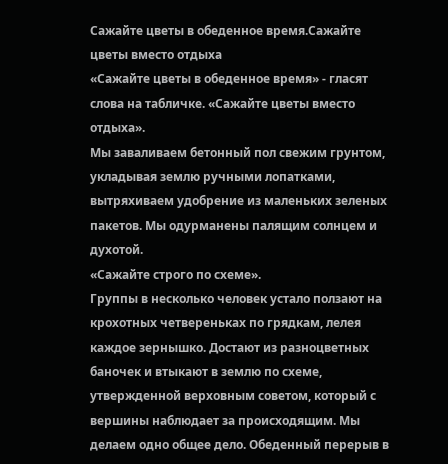Сажайте цветы в обеденное время.Сажайте цветы вместо отдыха
«Сажайте цветы в обеденное время» - гласят слова на табличке. «Сажайте цветы вместо отдыха».
Мы заваливаем бетонный пол свежим грунтом, укладывая землю ручными лопатками, вытряхиваем удобрение из маленьких зеленых пакетов. Мы одурманены палящим солнцем и духотой.
«Сажайте строго по схеме».
Группы в несколько человек устало ползают на крохотных четвереньках по грядкам, лелея каждое зернышко. Достают из разноцветных баночек и втыкают в землю по схеме, утвержденной верховным советом, который с вершины наблюдает за происходящим. Мы делаем одно общее дело. Обеденный перерыв в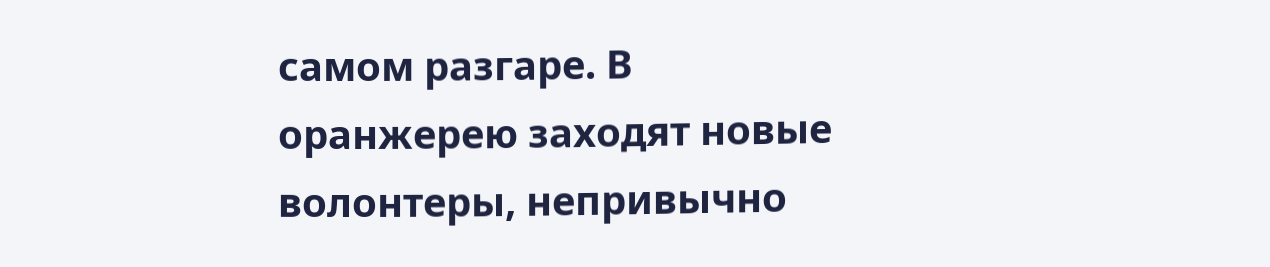самом разгаре. В оранжерею заходят новые волонтеры, непривычно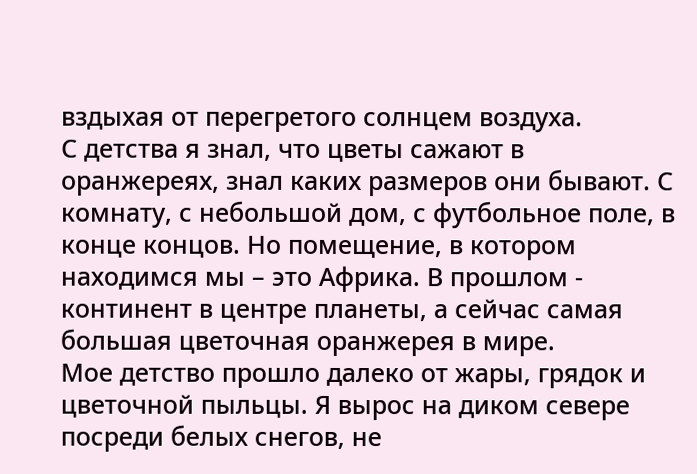вздыхая от перегретого солнцем воздуха.
С детства я знал, что цветы сажают в оранжереях, знал каких размеров они бывают. С комнату, с небольшой дом, с футбольное поле, в конце концов. Но помещение, в котором находимся мы – это Африка. В прошлом - континент в центре планеты, а сейчас самая большая цветочная оранжерея в мире.
Мое детство прошло далеко от жары, грядок и цветочной пыльцы. Я вырос на диком севере посреди белых снегов, не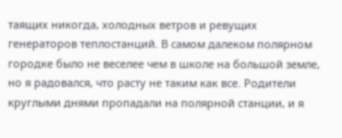таящих никогда, холодных ветров и ревущих генераторов теплостанций. В самом далеком полярном городке было не веселее чем в школе на большой земле, но я радовался, что расту не таким как все. Родители круглыми днями пропадали на полярной станции, и я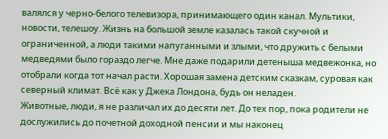валялся у черно-белого телевизора, принимающего один канал. Мультики, новости, телешоу. Жизнь на большой земле казалась такой скучной и ограниченной, а люди такими напуганными и злыми, что дружить с белыми медведями было гораздо легче. Мне даже подарили детеныша медвежонка, но отобрали когда тот начал расти. Хорошая замена детским сказкам, суровая как северный климат. Всё как у Джека Лондона, будь он неладен.
Животные, люди, я не различал их до десяти лет. До тех пор, пока родители не дослужились до почетной доходной пенсии и мы наконец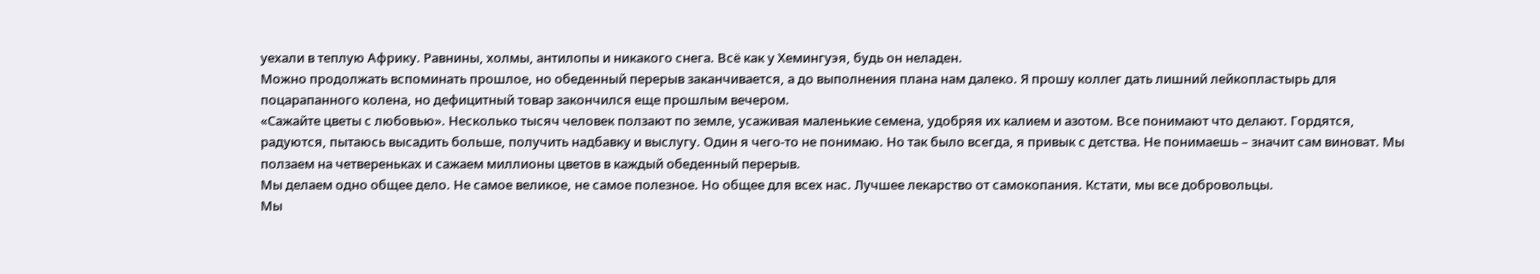уехали в теплую Африку. Равнины, холмы, антилопы и никакого снега. Всё как у Хемингуэя, будь он неладен.
Можно продолжать вспоминать прошлое, но обеденный перерыв заканчивается, а до выполнения плана нам далеко. Я прошу коллег дать лишний лейкопластырь для поцарапанного колена, но дефицитный товар закончился еще прошлым вечером.
«Сажайте цветы с любовью». Несколько тысяч человек ползают по земле, усаживая маленькие семена, удобряя их калием и азотом. Все понимают что делают. Гордятся, радуются, пытаюсь высадить больше, получить надбавку и выслугу. Один я чего-то не понимаю. Но так было всегда, я привык с детства. Не понимаешь – значит сам виноват. Мы ползаем на четвереньках и сажаем миллионы цветов в каждый обеденный перерыв.
Мы делаем одно общее дело. Не самое великое, не самое полезное. Но общее для всех нас. Лучшее лекарство от самокопания. Кстати, мы все добровольцы.
Мы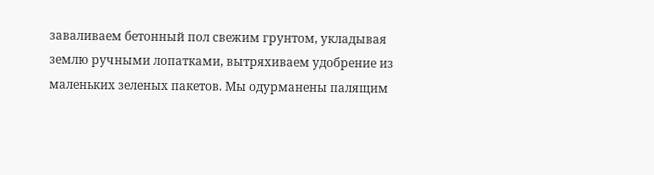заваливаем бетонный пол свежим грунтом, укладывая землю ручными лопатками, вытряхиваем удобрение из маленьких зеленых пакетов. Мы одурманены палящим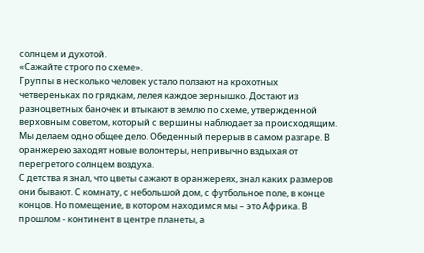солнцем и духотой.
«Сажайте строго по схеме».
Группы в несколько человек устало ползают на крохотных четвереньках по грядкам, лелея каждое зернышко. Достают из разноцветных баночек и втыкают в землю по схеме, утвержденной верховным советом, который с вершины наблюдает за происходящим. Мы делаем одно общее дело. Обеденный перерыв в самом разгаре. В оранжерею заходят новые волонтеры, непривычно вздыхая от перегретого солнцем воздуха.
С детства я знал, что цветы сажают в оранжереях, знал каких размеров они бывают. С комнату, с небольшой дом, с футбольное поле, в конце концов. Но помещение, в котором находимся мы – это Африка. В прошлом - континент в центре планеты, а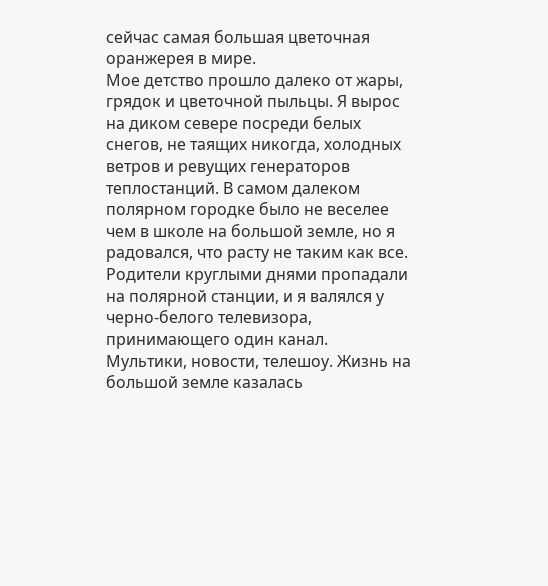сейчас самая большая цветочная оранжерея в мире.
Мое детство прошло далеко от жары, грядок и цветочной пыльцы. Я вырос на диком севере посреди белых снегов, не таящих никогда, холодных ветров и ревущих генераторов теплостанций. В самом далеком полярном городке было не веселее чем в школе на большой земле, но я радовался, что расту не таким как все. Родители круглыми днями пропадали на полярной станции, и я валялся у черно-белого телевизора, принимающего один канал. Мультики, новости, телешоу. Жизнь на большой земле казалась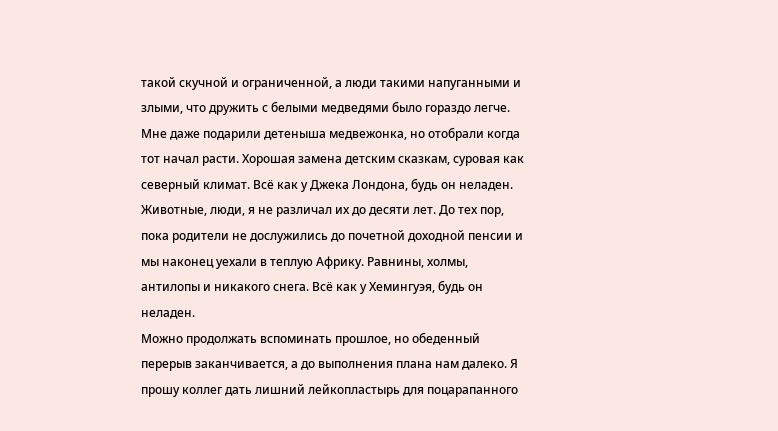такой скучной и ограниченной, а люди такими напуганными и злыми, что дружить с белыми медведями было гораздо легче. Мне даже подарили детеныша медвежонка, но отобрали когда тот начал расти. Хорошая замена детским сказкам, суровая как северный климат. Всё как у Джека Лондона, будь он неладен.
Животные, люди, я не различал их до десяти лет. До тех пор, пока родители не дослужились до почетной доходной пенсии и мы наконец уехали в теплую Африку. Равнины, холмы, антилопы и никакого снега. Всё как у Хемингуэя, будь он неладен.
Можно продолжать вспоминать прошлое, но обеденный перерыв заканчивается, а до выполнения плана нам далеко. Я прошу коллег дать лишний лейкопластырь для поцарапанного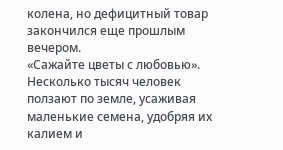колена, но дефицитный товар закончился еще прошлым вечером.
«Сажайте цветы с любовью». Несколько тысяч человек ползают по земле, усаживая маленькие семена, удобряя их калием и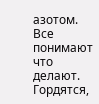азотом. Все понимают что делают. Гордятся,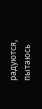радуются, пытаюсь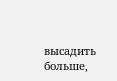высадить больше,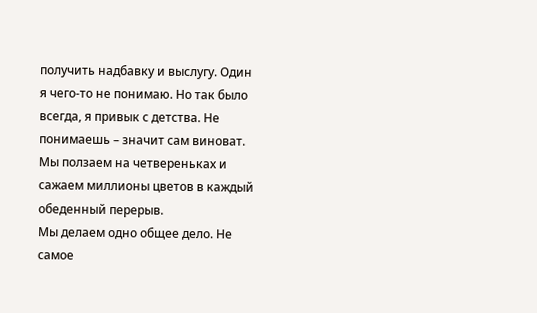получить надбавку и выслугу. Один я чего-то не понимаю. Но так было всегда, я привык с детства. Не понимаешь – значит сам виноват. Мы ползаем на четвереньках и сажаем миллионы цветов в каждый обеденный перерыв.
Мы делаем одно общее дело. Не самое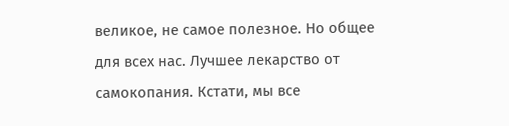великое, не самое полезное. Но общее для всех нас. Лучшее лекарство от самокопания. Кстати, мы все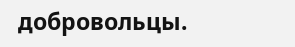добровольцы.